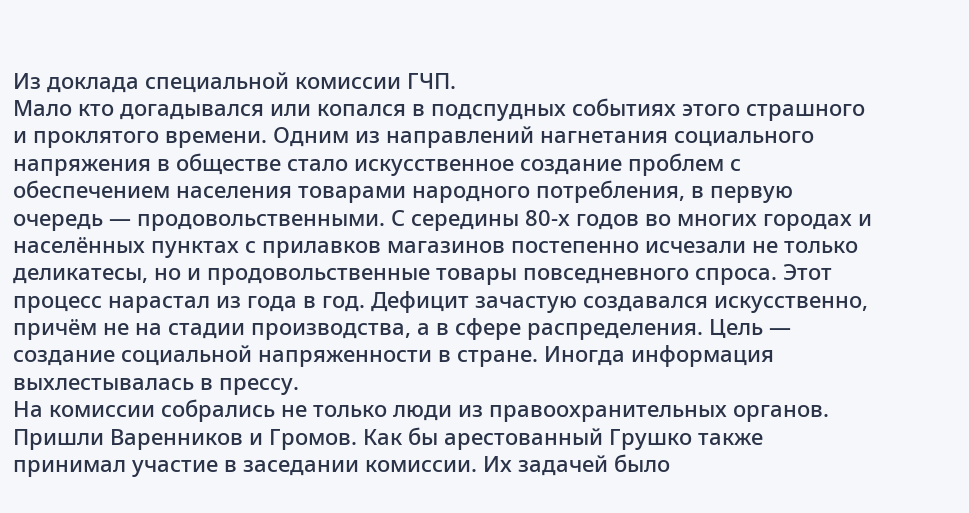Из доклада специальной комиссии ГЧП.
Мало кто догадывался или копался в подспудных событиях этого страшного и проклятого времени. Одним из направлений нагнетания социального напряжения в обществе стало искусственное создание проблем с обеспечением населения товарами народного потребления, в первую очередь — продовольственными. С середины 80-х годов во многих городах и населённых пунктах с прилавков магазинов постепенно исчезали не только деликатесы, но и продовольственные товары повседневного спроса. Этот процесс нарастал из года в год. Дефицит зачастую создавался искусственно, причём не на стадии производства, а в сфере распределения. Цель — создание социальной напряженности в стране. Иногда информация выхлестывалась в прессу.
На комиссии собрались не только люди из правоохранительных органов. Пришли Варенников и Громов. Как бы арестованный Грушко также принимал участие в заседании комиссии. Их задачей было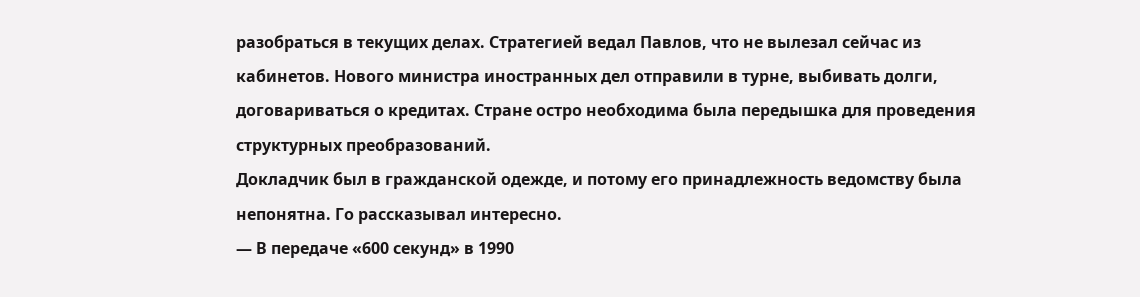разобраться в текущих делах. Стратегией ведал Павлов, что не вылезал сейчас из кабинетов. Нового министра иностранных дел отправили в турне, выбивать долги, договариваться о кредитах. Стране остро необходима была передышка для проведения структурных преобразований.
Докладчик был в гражданской одежде, и потому его принадлежность ведомству была непонятна. Го рассказывал интересно.
— В передаче «600 секунд» в 1990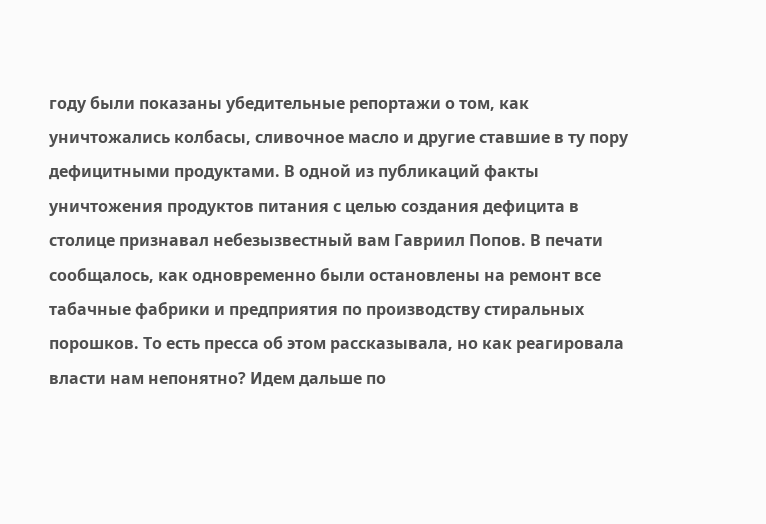году были показаны убедительные репортажи о том, как уничтожались колбасы, сливочное масло и другие ставшие в ту пору дефицитными продуктами. В одной из публикаций факты уничтожения продуктов питания с целью создания дефицита в столице признавал небезызвестный вам Гавриил Попов. В печати сообщалось, как одновременно были остановлены на ремонт все табачные фабрики и предприятия по производству стиральных порошков. То есть пресса об этом рассказывала, но как реагировала власти нам непонятно? Идем дальше по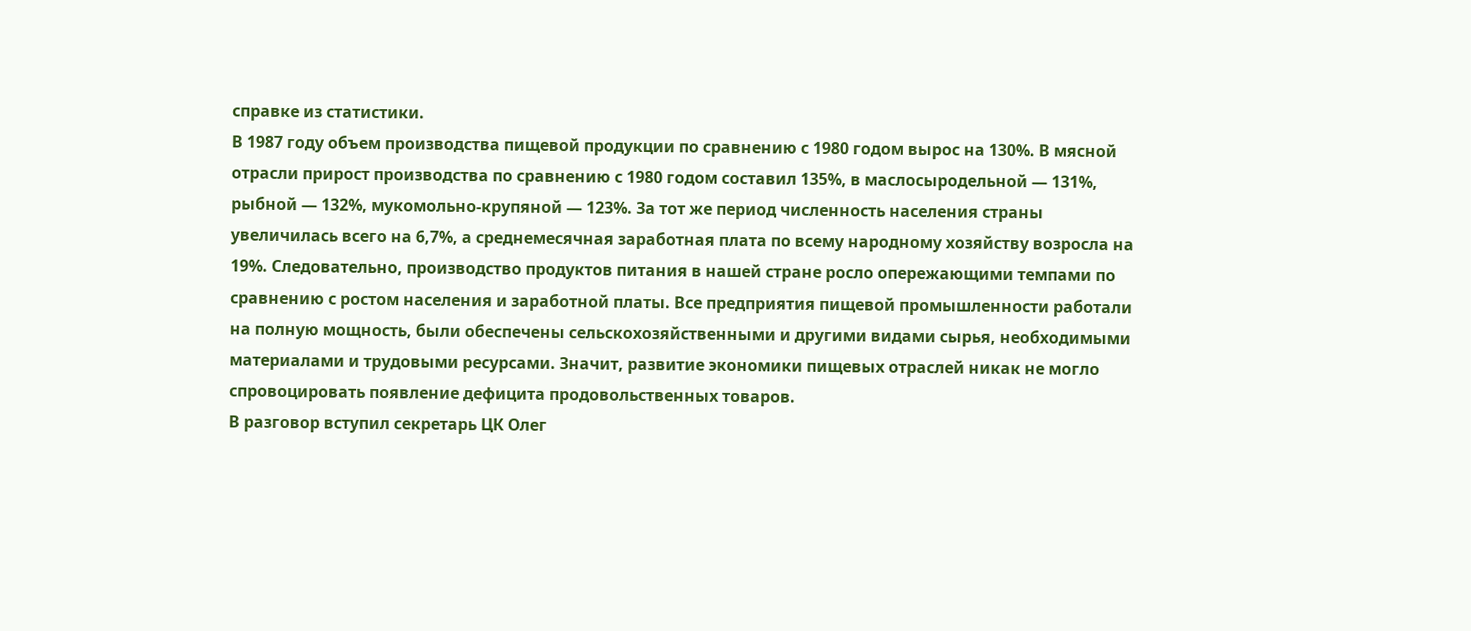справке из статистики.
В 1987 году объем производства пищевой продукции по сравнению с 1980 годом вырос на 130%. В мясной отрасли прирост производства по сравнению с 1980 годом составил 135%, в маслосыродельной — 131%, рыбной — 132%, мукомольно-крупяной — 123%. За тот же период численность населения страны увеличилась всего на 6,7%, а среднемесячная заработная плата по всему народному хозяйству возросла на 19%. Следовательно, производство продуктов питания в нашей стране росло опережающими темпами по сравнению с ростом населения и заработной платы. Все предприятия пищевой промышленности работали на полную мощность, были обеспечены сельскохозяйственными и другими видами сырья, необходимыми материалами и трудовыми ресурсами. Значит, развитие экономики пищевых отраслей никак не могло спровоцировать появление дефицита продовольственных товаров.
В разговор вступил секретарь ЦК Олег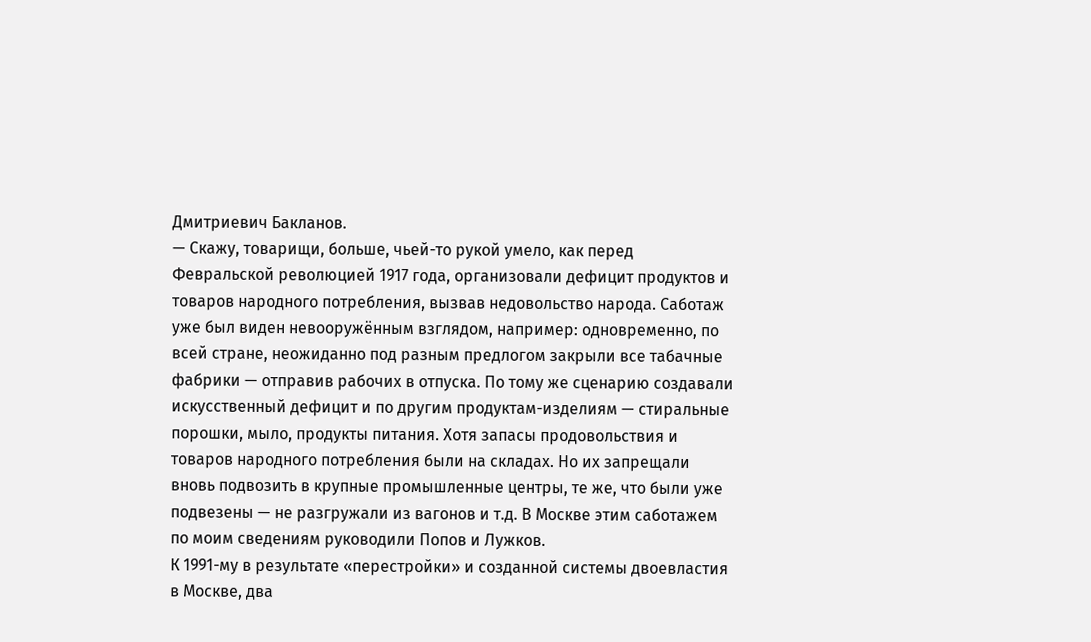Дмитриевич Бакланов.
— Скажу, товарищи, больше, чьей-то рукой умело, как перед Февральской революцией 1917 года, организовали дефицит продуктов и товаров народного потребления, вызвав недовольство народа. Саботаж уже был виден невооружённым взглядом, например: одновременно, по всей стране, неожиданно под разным предлогом закрыли все табачные фабрики — отправив рабочих в отпуска. По тому же сценарию создавали искусственный дефицит и по другим продуктам-изделиям — стиральные порошки, мыло, продукты питания. Хотя запасы продовольствия и товаров народного потребления были на складах. Но их запрещали вновь подвозить в крупные промышленные центры, те же, что были уже подвезены — не разгружали из вагонов и т.д. В Москве этим саботажем по моим сведениям руководили Попов и Лужков.
К 1991-му в результате «перестройки» и созданной системы двоевластия в Москве, два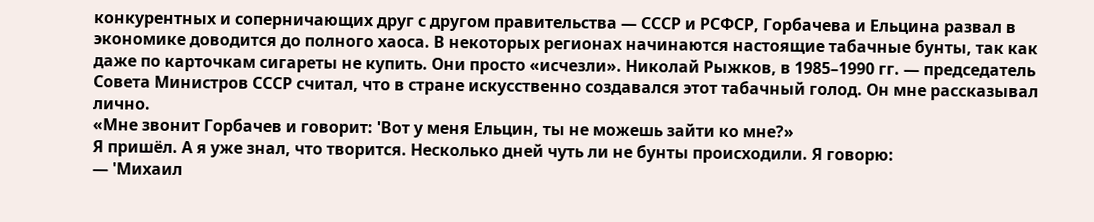конкурентных и соперничающих друг с другом правительства — СССР и РСФСР, Горбачева и Ельцина развал в экономике доводится до полного хаоса. В некоторых регионах начинаются настоящие табачные бунты, так как даже по карточкам сигареты не купить. Они просто «исчезли». Николай Рыжков, в 1985–1990 гг. — председатель Совета Министров СССР считал, что в стране искусственно создавался этот табачный голод. Он мне рассказывал лично.
«Мне звонит Горбачев и говорит: 'Вот у меня Ельцин, ты не можешь зайти ко мне?»
Я пришёл. А я уже знал, что творится. Несколько дней чуть ли не бунты происходили. Я говорю:
— 'Михаил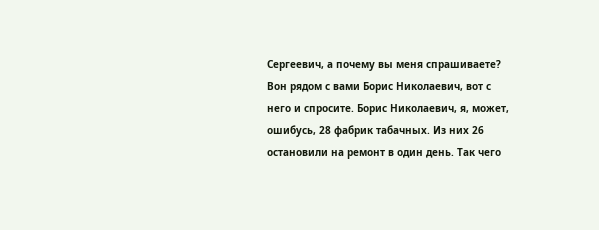Сергеевич, а почему вы меня спрашиваете? Вон рядом с вами Борис Николаевич, вот с него и спросите. Борис Николаевич, я, может, ошибусь, 28 фабрик табачных. Из них 26 остановили на ремонт в один день. Так чего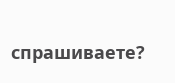спрашиваете?